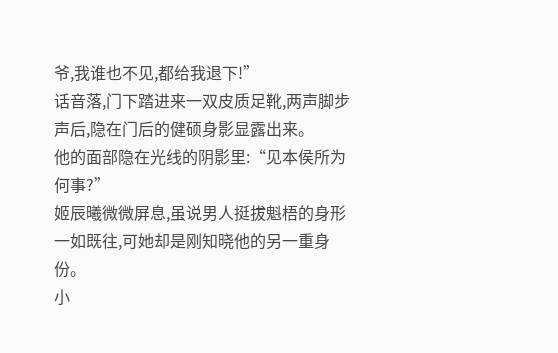爷,我谁也不见,都给我退下!”
话音落,门下踏进来一双皮质足靴,两声脚步声后,隐在门后的健硕身影显露出来。
他的面部隐在光线的阴影里:“见本侯所为何事?”
姬辰曦微微屏息,虽说男人挺拔魁梧的身形一如既往,可她却是刚知晓他的另一重身份。
小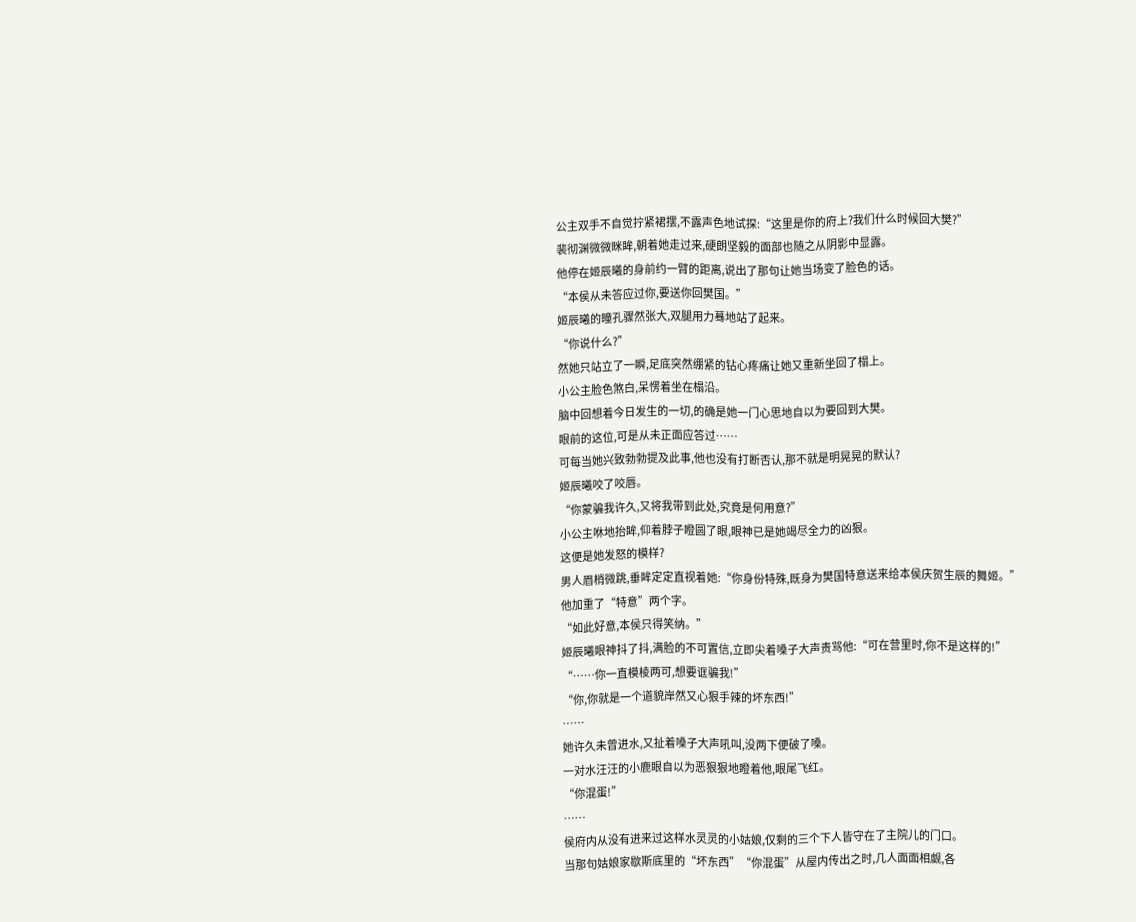公主双手不自觉拧紧裙摆,不露声色地试探:“这里是你的府上?我们什么时候回大樊?”
裴彻渊微微眯眸,朝着她走过来,硬朗坚毅的面部也随之从阴影中显露。
他停在姬辰曦的身前约一臂的距离,说出了那句让她当场变了脸色的话。
“本侯从未答应过你,要送你回樊国。”
姬辰曦的瞳孔骤然张大,双腿用力蓦地站了起来。
“你说什么?”
然她只站立了一瞬,足底突然绷紧的钻心疼痛让她又重新坐回了榻上。
小公主脸色煞白,呆愣着坐在榻沿。
脑中回想着今日发生的一切,的确是她一门心思地自以为要回到大樊。
眼前的这位,可是从未正面应答过……
可每当她兴致勃勃提及此事,他也没有打断否认,那不就是明晃晃的默认?
姬辰曦咬了咬唇。
“你蒙骗我许久,又将我带到此处,究竟是何用意?”
小公主咻地抬眸,仰着脖子瞪圆了眼,眼神已是她竭尽全力的凶狠。
这便是她发怒的模样?
男人眉梢微跳,垂眸定定直视着她:“你身份特殊,既身为樊国特意送来给本侯庆贺生辰的舞姬。”
他加重了“特意”两个字。
“如此好意,本侯只得笑纳。”
姬辰曦眼神抖了抖,满脸的不可置信,立即尖着嗓子大声责骂他:“可在营里时,你不是这样的!”
“……你一直模棱两可,想要诓骗我!”
“你,你就是一个道貌岸然又心狠手辣的坏东西!”
……
她许久未曾进水,又扯着嗓子大声吼叫,没两下便破了嗓。
一对水汪汪的小鹿眼自以为恶狠狠地瞪着他,眼尾飞红。
“你混蛋!”
……
侯府内从没有进来过这样水灵灵的小姑娘,仅剩的三个下人皆守在了主院儿的门口。
当那句姑娘家歇斯底里的“坏东西”“你混蛋”从屋内传出之时,几人面面相觑,各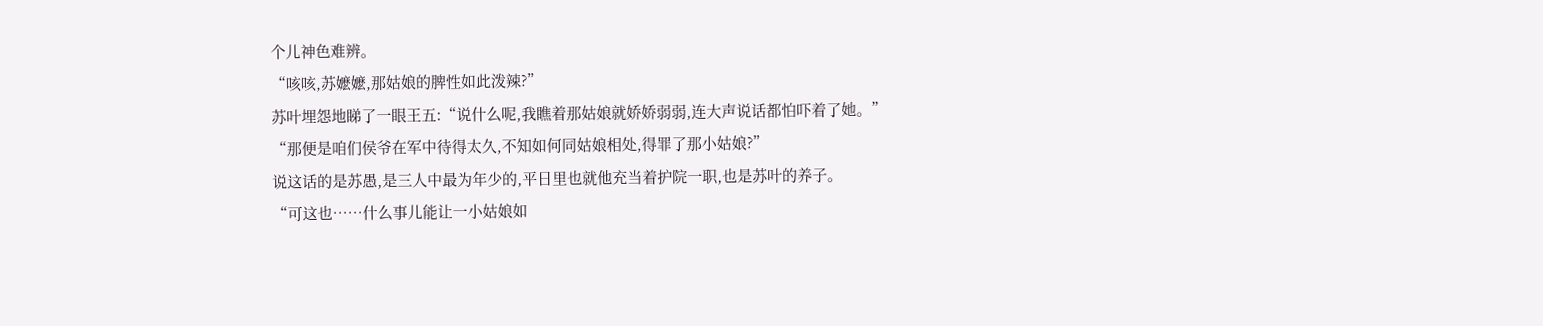个儿神色难辨。
“咳咳,苏嬷嬷,那姑娘的脾性如此泼辣?”
苏叶埋怨地睇了一眼王五:“说什么呢,我瞧着那姑娘就娇娇弱弱,连大声说话都怕吓着了她。”
“那便是咱们侯爷在军中待得太久,不知如何同姑娘相处,得罪了那小姑娘?”
说这话的是苏愚,是三人中最为年少的,平日里也就他充当着护院一职,也是苏叶的养子。
“可这也……什么事儿能让一小姑娘如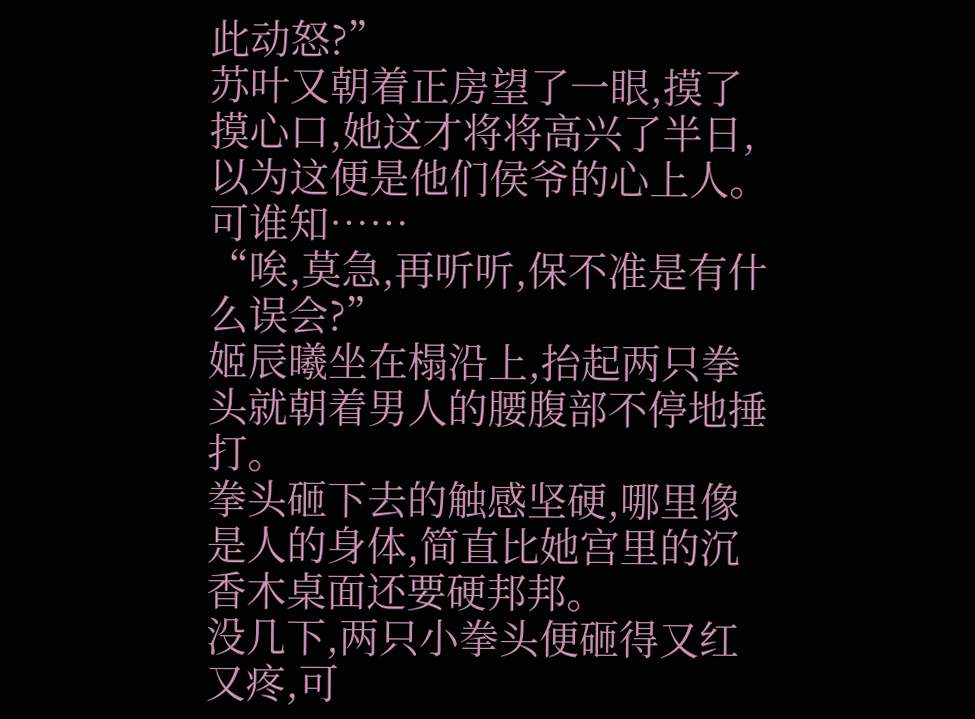此动怒?”
苏叶又朝着正房望了一眼,摸了摸心口,她这才将将高兴了半日,以为这便是他们侯爷的心上人。
可谁知……
“唉,莫急,再听听,保不准是有什么误会?”
姬辰曦坐在榻沿上,抬起两只拳头就朝着男人的腰腹部不停地捶打。
拳头砸下去的触感坚硬,哪里像是人的身体,简直比她宫里的沉香木桌面还要硬邦邦。
没几下,两只小拳头便砸得又红又疼,可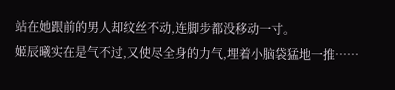站在她跟前的男人却纹丝不动,连脚步都没移动一寸。
姬辰曦实在是气不过,又使尽全身的力气,埋着小脑袋猛地一推……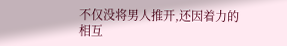不仅没将男人推开,还因着力的相互